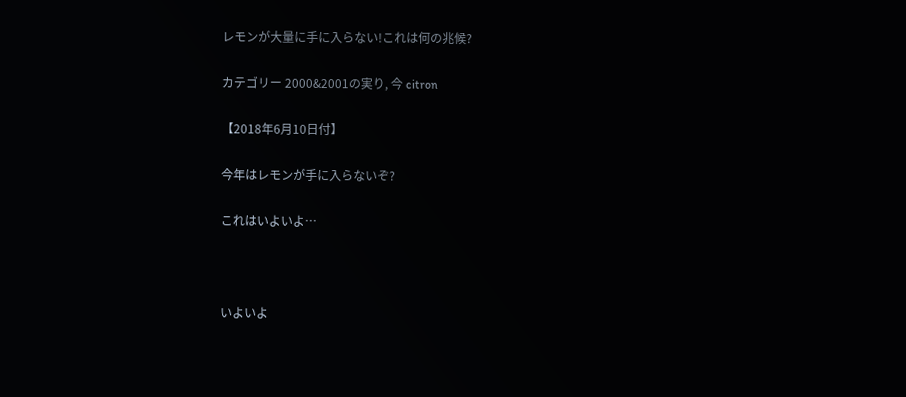レモンが大量に手に入らない!これは何の兆候?

カテゴリー 2000&2001の実り, 今 citron

【2018年6月10日付】

今年はレモンが手に入らないぞ?

これはいよいよ…



いよいよ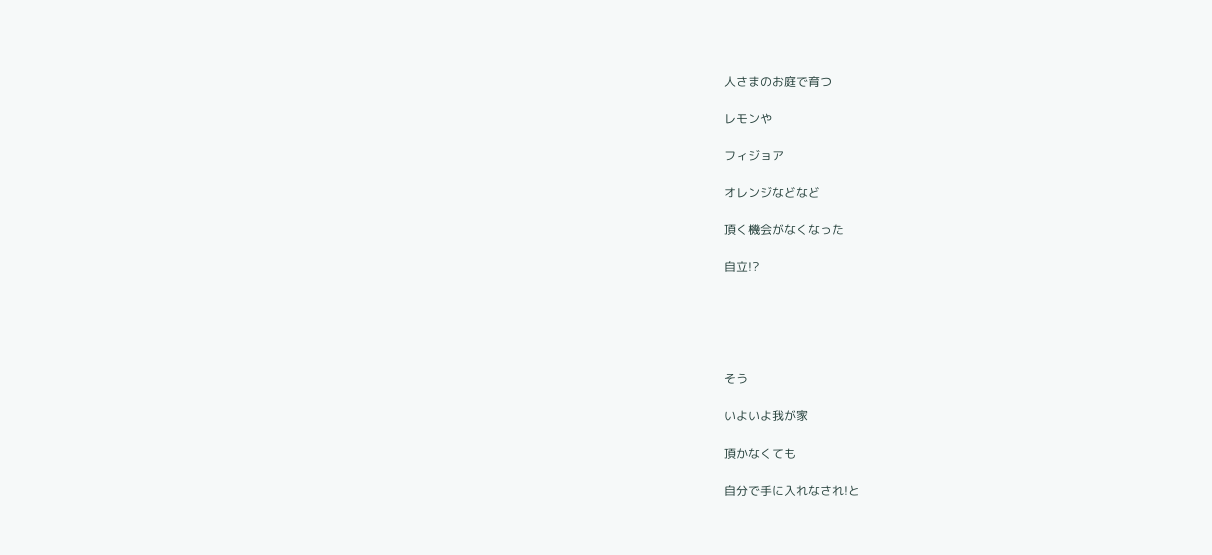人さまのお庭で育つ

レモンや

フィジョア

オレンジなどなど

頂く機会がなくなった

自立!?





そう

いよいよ我が家

頂かなくても

自分で手に入れなされ!と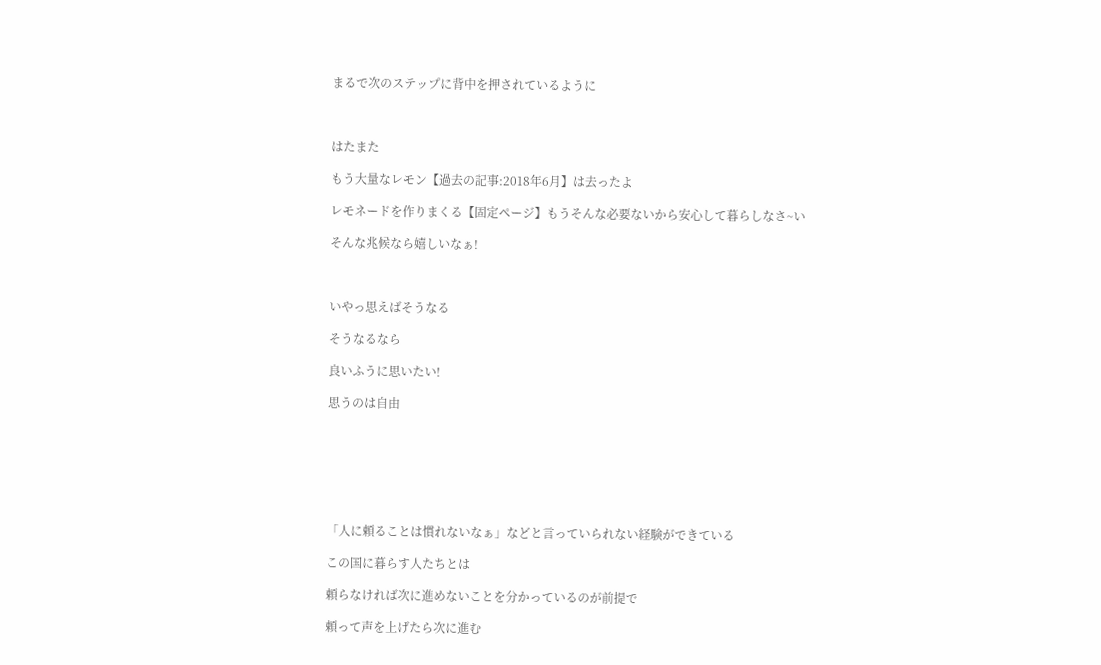まるで次のステップに背中を押されているように



はたまた

もう大量なレモン【過去の記事:2018年6月】は去ったよ

レモネードを作りまくる【固定ページ】もうそんな必要ないから安心して暮らしなさ~い

そんな兆候なら嬉しいなぁ!



いやっ思えばそうなる

そうなるなら

良いふうに思いたい!

思うのは自由







「人に頼ることは慣れないなぁ」などと言っていられない経験ができている

この国に暮らす人たちとは

頼らなければ次に進めないことを分かっているのが前提で

頼って声を上げたら次に進む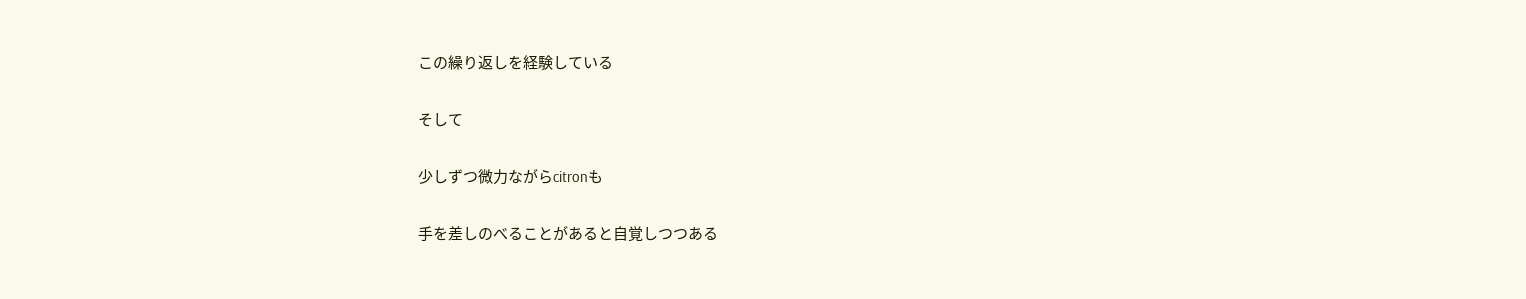この繰り返しを経験している

そして

少しずつ微力ながらcitronも

手を差しのべることがあると自覚しつつある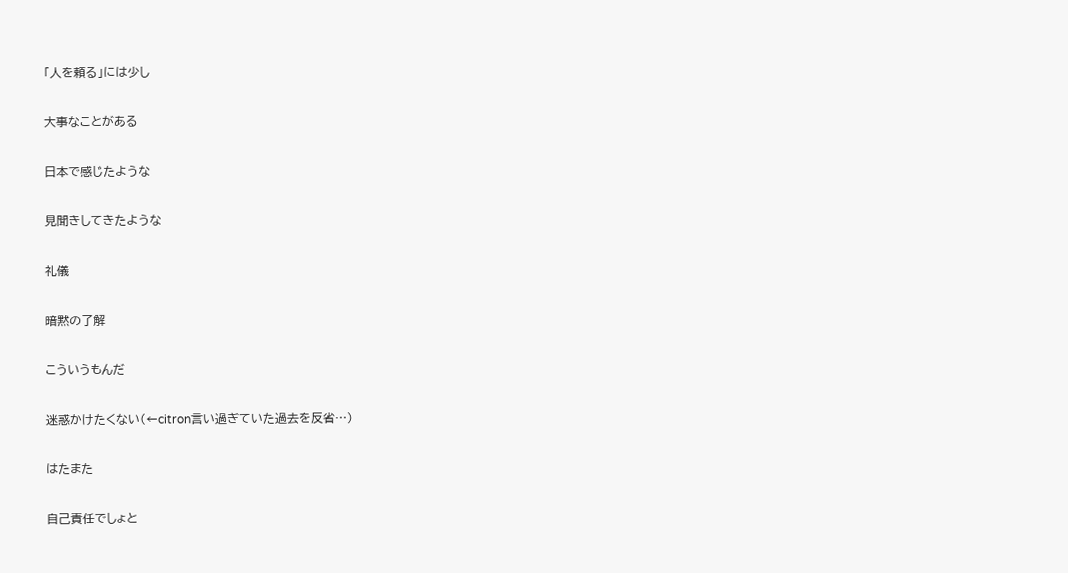「人を頼る」には少し

大事なことがある

日本で感じたような

見聞きしてきたような

礼儀

暗黙の了解

こういうもんだ

迷惑かけたくない(←citron言い過ぎていた過去を反省…)

はたまた

自己責任でしょと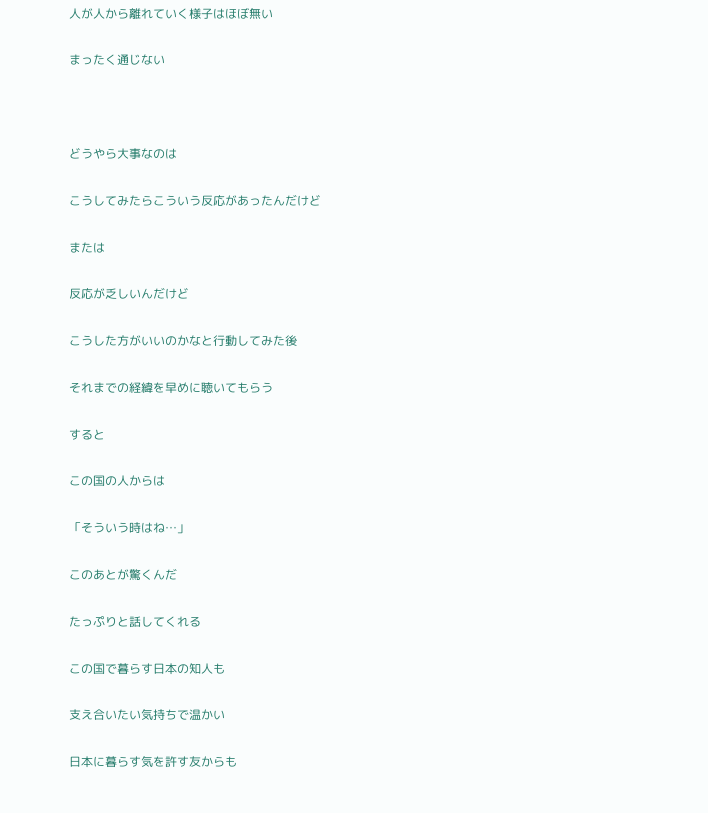人が人から離れていく様子はほぼ無い

まったく通じない



どうやら大事なのは

こうしてみたらこういう反応があったんだけど

または

反応が乏しいんだけど

こうした方がいいのかなと行動してみた後

それまでの経緯を早めに聴いてもらう

すると

この国の人からは

「そういう時はね…」

このあとが驚くんだ

たっぷりと話してくれる

この国で暮らす日本の知人も

支え合いたい気持ちで温かい

日本に暮らす気を許す友からも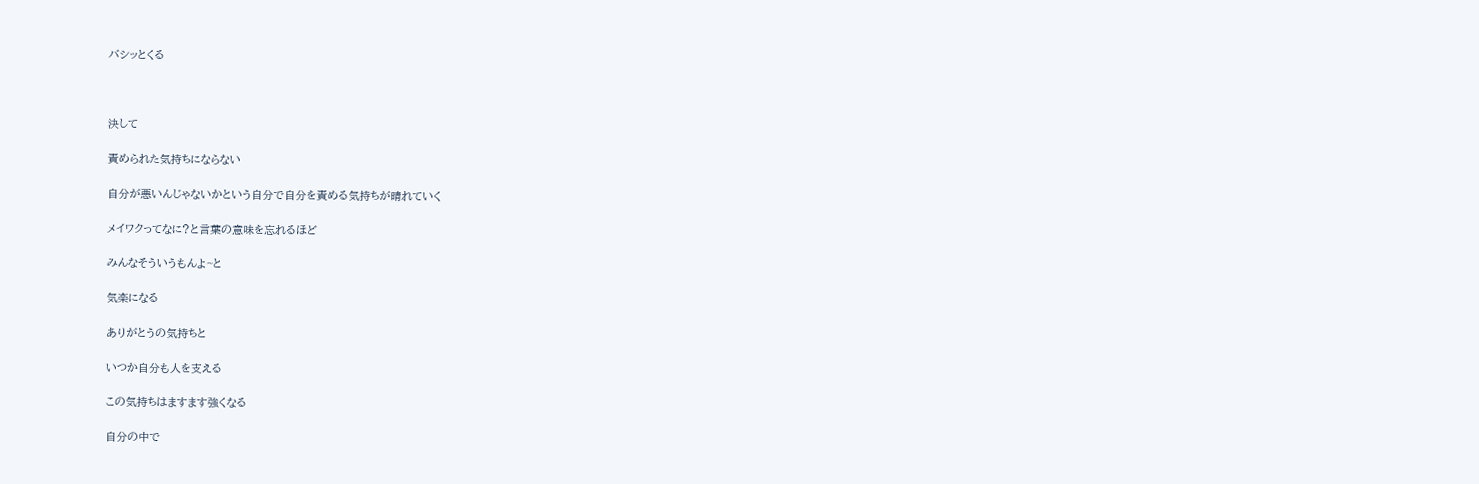バシッとくる



決して

責められた気持ちにならない

自分が悪いんじゃないかという自分で自分を責める気持ちが晴れていく

メイワクってなに?と言葉の意味を忘れるほど

みんなそういうもんよ~と

気楽になる

ありがとうの気持ちと

いつか自分も人を支える

この気持ちはますます強くなる

自分の中で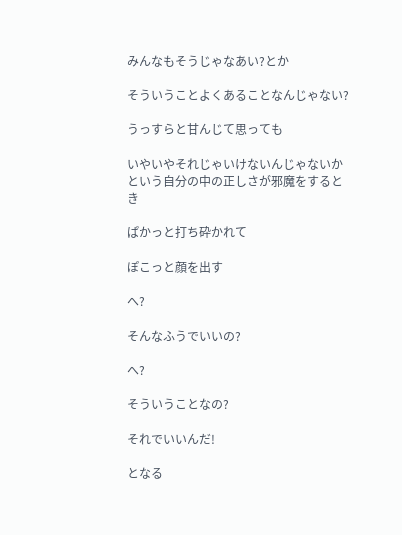みんなもそうじゃなあい?とか

そういうことよくあることなんじゃない?

うっすらと甘んじて思っても

いやいやそれじゃいけないんじゃないかという自分の中の正しさが邪魔をするとき

ぱかっと打ち砕かれて

ぽこっと顔を出す

へ?

そんなふうでいいの?

へ?

そういうことなの?

それでいいんだ!

となる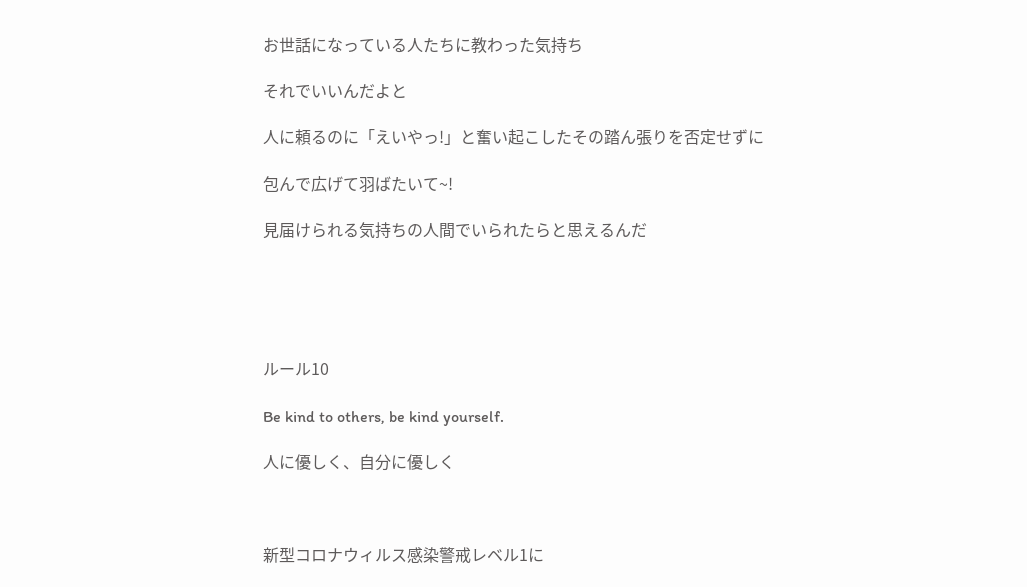お世話になっている人たちに教わった気持ち

それでいいんだよと

人に頼るのに「えいやっ!」と奮い起こしたその踏ん張りを否定せずに

包んで広げて羽ばたいて~!

見届けられる気持ちの人間でいられたらと思えるんだ





ルール10

Be kind to others, be kind yourself.

人に優しく、自分に優しく



新型コロナウィルス感染警戒レベル1に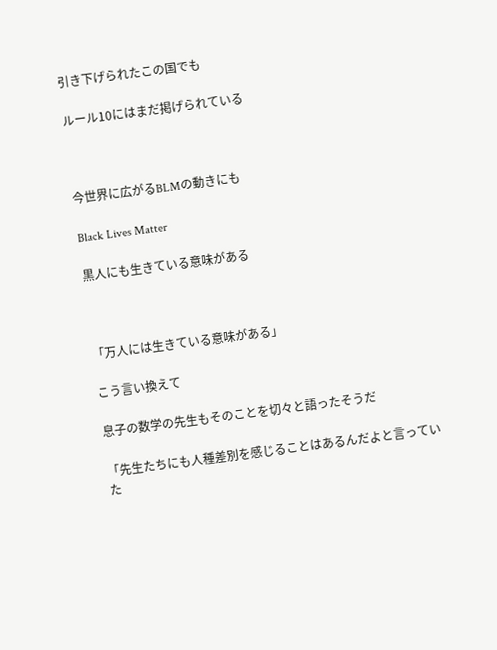引き下げられたこの国でも

ルール10にはまだ掲げられている



今世界に広がるBLMの動きにも

Black Lives Matter

黒人にも生きている意味がある



「万人には生きている意味がある」

こう言い換えて

息子の数学の先生もそのことを切々と語ったそうだ

「先生たちにも人種差別を感じることはあるんだよと言っていた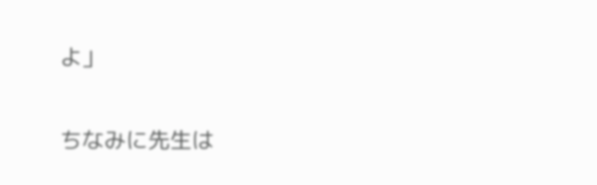よ」

ちなみに先生は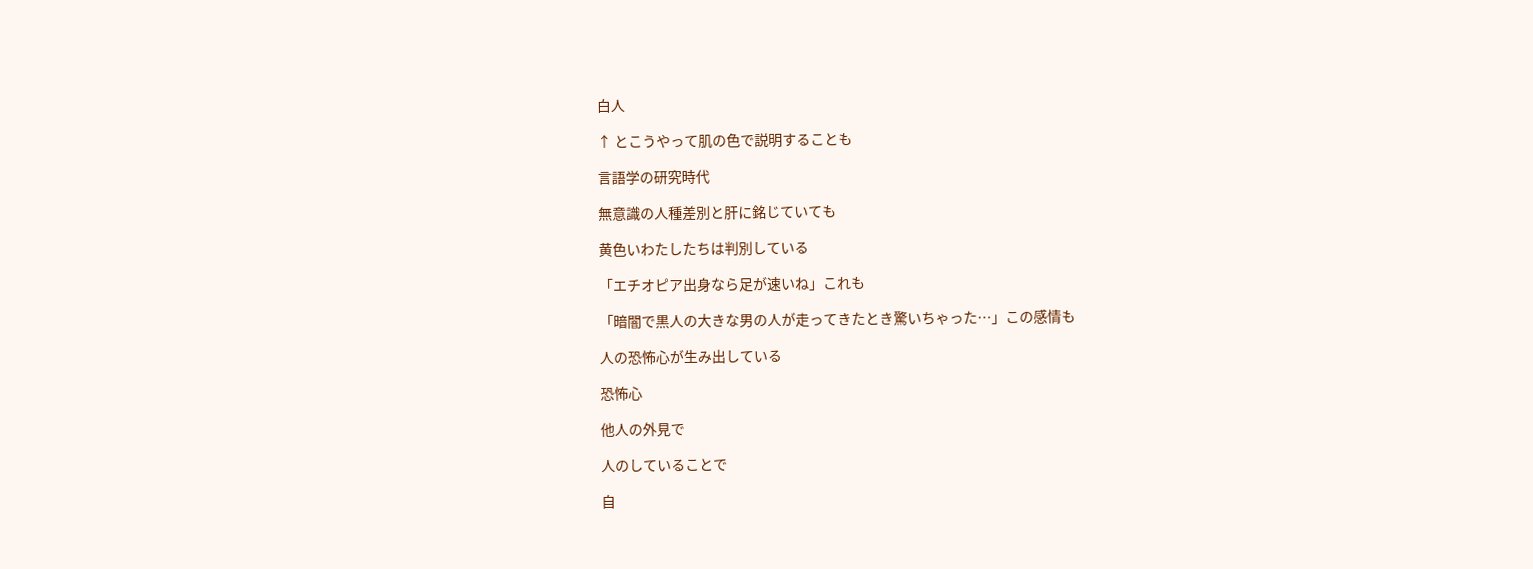白人

↑ とこうやって肌の色で説明することも

言語学の研究時代

無意識の人種差別と肝に銘じていても

黄色いわたしたちは判別している

「エチオピア出身なら足が速いね」これも

「暗闇で黒人の大きな男の人が走ってきたとき驚いちゃった…」この感情も

人の恐怖心が生み出している

恐怖心

他人の外見で

人のしていることで

自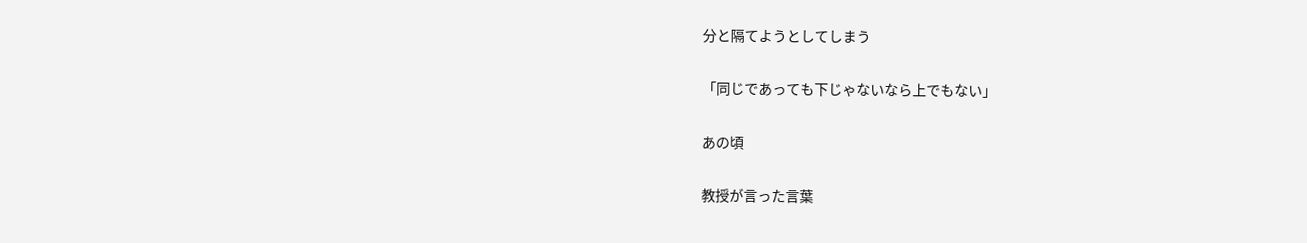分と隔てようとしてしまう

「同じであっても下じゃないなら上でもない」

あの頃

教授が言った言葉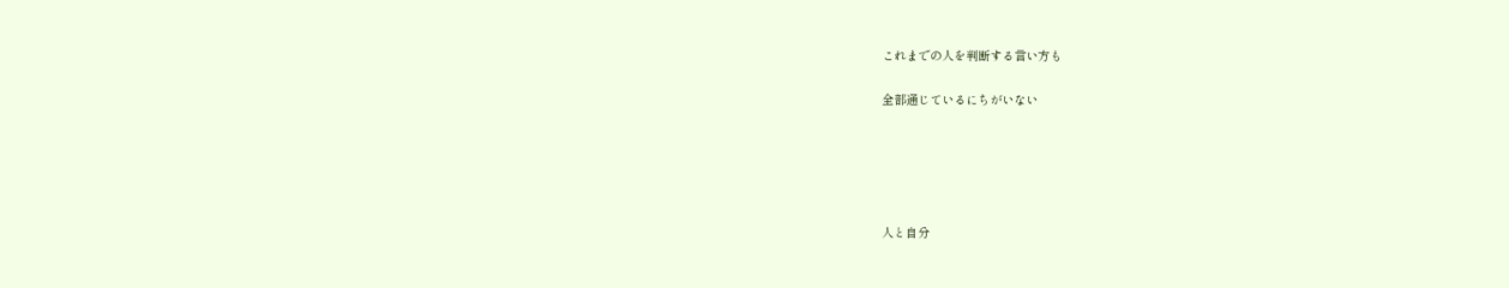これまでの人を判断する言い方も

全部通じているにちがいない





人と自分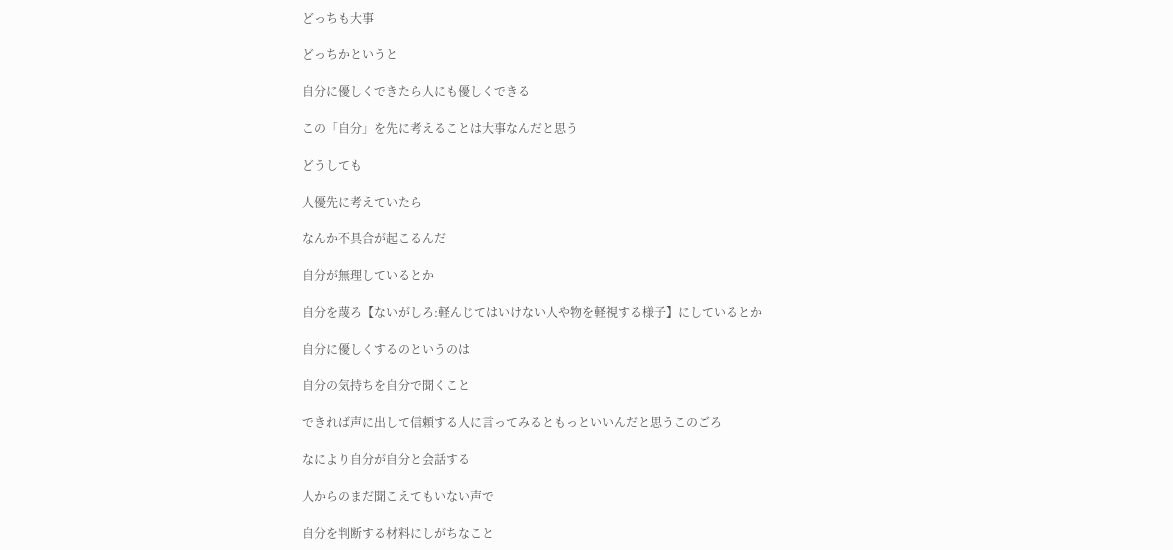どっちも大事

どっちかというと

自分に優しくできたら人にも優しくできる

この「自分」を先に考えることは大事なんだと思う

どうしても

人優先に考えていたら

なんか不具合が起こるんだ

自分が無理しているとか

自分を蔑ろ【ないがしろ:軽んじてはいけない人や物を軽視する様子】にしているとか

自分に優しくするのというのは

自分の気持ちを自分で聞くこと

できれば声に出して信頼する人に言ってみるともっといいんだと思うこのごろ

なにより自分が自分と会話する

人からのまだ聞こえてもいない声で

自分を判断する材料にしがちなこと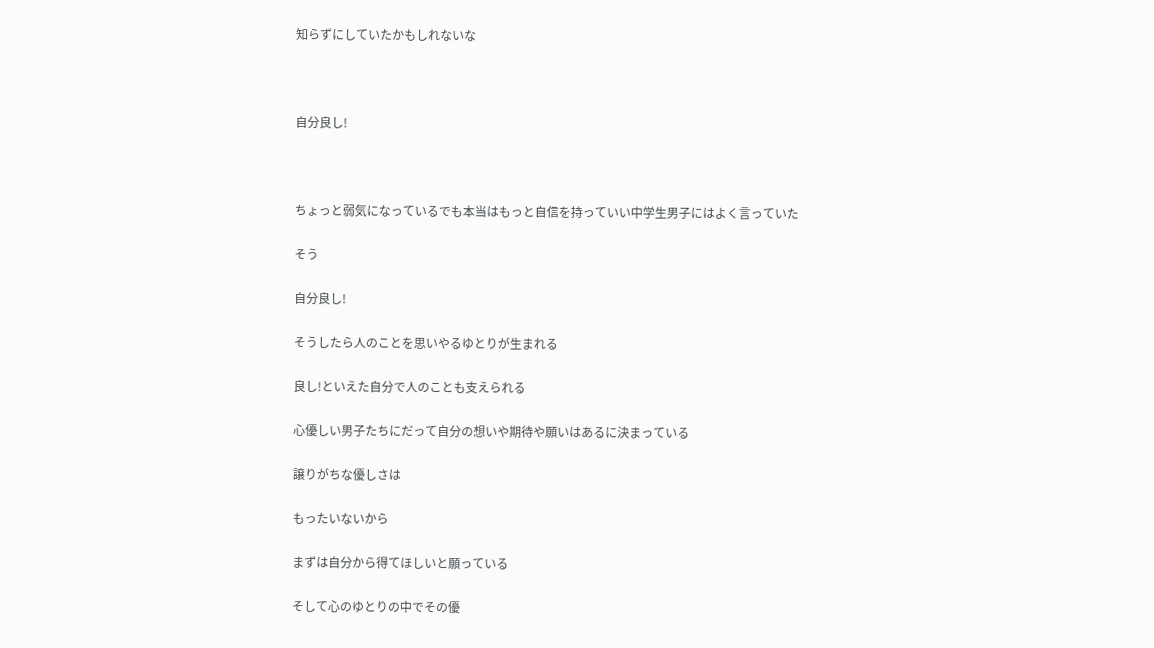知らずにしていたかもしれないな



自分良し!



ちょっと弱気になっているでも本当はもっと自信を持っていい中学生男子にはよく言っていた

そう

自分良し!

そうしたら人のことを思いやるゆとりが生まれる

良し!といえた自分で人のことも支えられる

心優しい男子たちにだって自分の想いや期待や願いはあるに決まっている

譲りがちな優しさは

もったいないから

まずは自分から得てほしいと願っている

そして心のゆとりの中でその優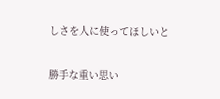しさを人に使ってほしいと

勝手な重い思い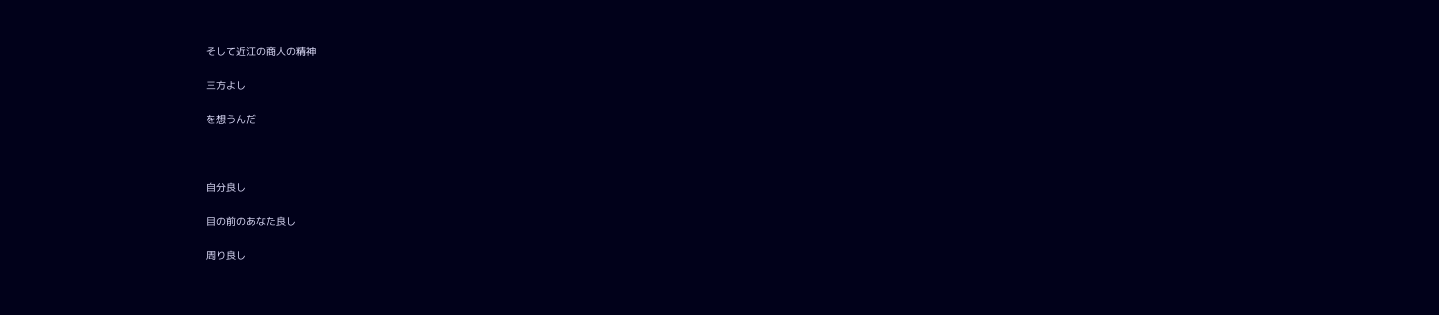そして近江の商人の精神

三方よし

を想うんだ



自分良し

目の前のあなた良し

周り良し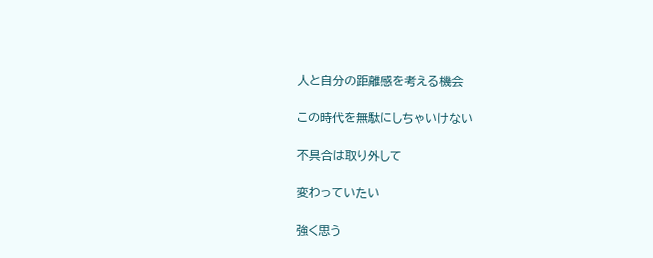人と自分の距離感を考える機会

この時代を無駄にしちゃいけない

不具合は取り外して

変わっていたい

強く思う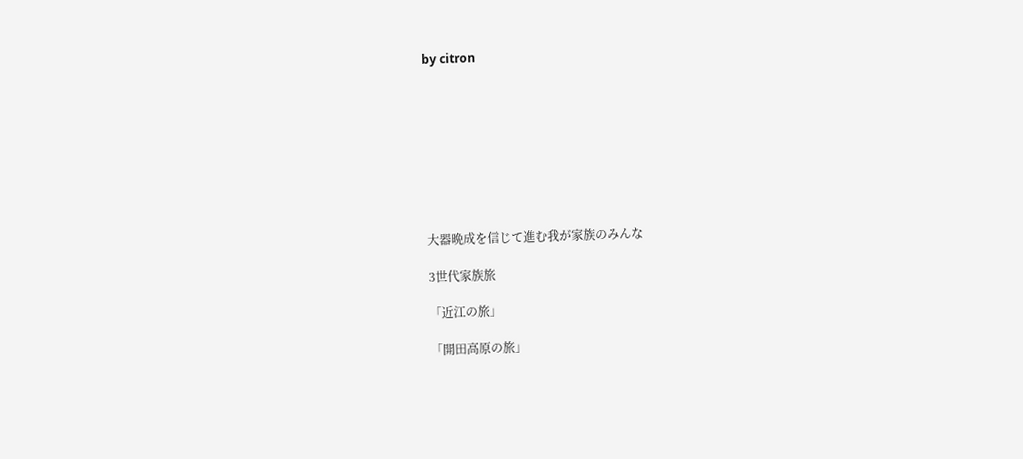by citron









大器晩成を信じて進む我が家族のみんな

3世代家族旅

「近江の旅」

「開田高原の旅」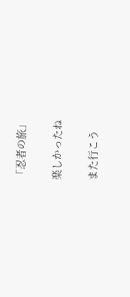「忍者の旅」

楽しかったね

また行こう